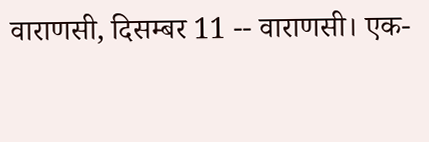वाराणसी, दिसम्बर 11 -- वाराणसी। एक-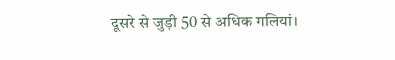दूसरे से जुड़ी 50 से अधिक गलियां।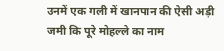उनमें एक गली में खानपान की ऐसी अड़ी जमी कि पूरे मोहल्ले का नाम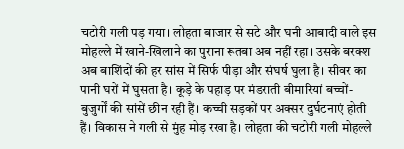चटोरी गली पड़ गया। लोहता बाजार से सटे और घनी आबादी वाले इस मोहल्ले में खाने-खिलाने का पुराना रूतबा अब नहीं रहा। उसके बरक्श अब बाशिंदों की हर सांस में सिर्फ पीड़ा और संघर्ष घुला है। सीवर का पानी घरों में घुसता है। कूड़े के पहाड़ पर मंडराती बीमारियां बच्चों-बुजुर्गों की सांसें छीन रही हैं। कच्ची सड़कों पर अक्सर दुर्घटनाएं होती हैं। विकास ने गली से मुंह मोड़ रखा है। लोहता की चटोरी गली मोहल्ले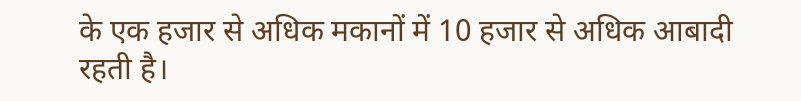के एक हजार से अधिक मकानों में 10 हजार से अधिक आबादी रहती है।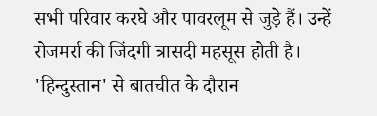सभी परिवार करघे और पावरलूम से जुड़े हैं। उन्हें रोजमर्रा की जिंदगी त्रासदी महसूस होती है। 'हिन्दुस्तान' से बातचीत के दौरान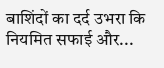बाशिंदों का दर्द उभरा कि नियमित सफाई और...